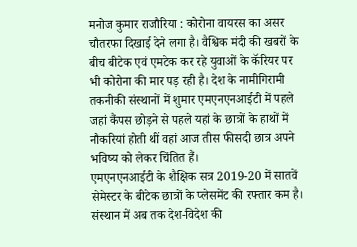मनोज कुमार राजौरिया : कोरोना वायरस का असर चौतरफा दिखाई देने लगा है। वैश्विक मंदी की खबरों के बीच बीटेक एवं एमटेक कर रहे युवाओं के कॅरियर पर भी कोरोना की मार पड़ रही है। देश के नामीगिरामी तकनीकी संस्थानों में शुमार एमएनएनआईटी में पहले जहां कैंपस छोड़ने से पहले यहां के छात्रों के हाथों में नौकरियां होती थीं वहां आज तीस फीसदी छात्र अपने भविष्य को लेकर चिंतित हैं।
एमएनएनआईटी के शैक्षिक सत्र 2019-20 में सातवें सेमेस्टर के बीटेक छात्रों के प्लेसमेंट की रफ्तार कम है। संस्थान में अब तक देश-विदेश की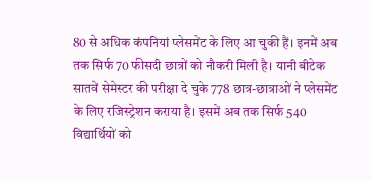80 से अधिक कंपनियां प्लेसमेंट के लिए आ चुकी हैं। इनमें अब तक सिर्फ 70 फीसदी छात्रों को नौकरी मिली है। यानी बीटेक सातवें सेमेस्टर की परीक्षा दे चुके 778 छात्र-छात्राओं ने प्लेसमेंट के लिए रजिस्ट्रेशन कराया है। इसमें अब तक सिर्फ 540 विद्यार्थियों को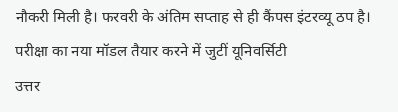नौकरी मिली है। फरवरी के अंतिम सप्ताह से ही कैंपस इंटरव्यू ठप है।
परीक्षा का नया मॉडल तैयार करने में जुटीं यूनिवर्सिटी
उत्तर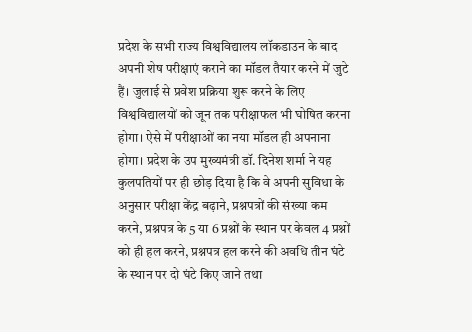प्रदेश के सभी राज्य विश्वविद्यालय लॉकडाउन के बाद अपनी शेष परीक्षाएं कराने का मॉडल तैयार करने में जुटे हैं। जुलाई से प्रवेश प्रक्रिया शुरू करने के लिए विश्वविद्यालयों को जून तक परीक्षाफल भी घोषित करना होगा। ऐसे में परीक्षाओं का नया मॉडल ही अपनाना होगा। प्रदेश के उप मुख्यमंत्री डॉ. दिनेश शर्मा ने यह कुलपतियों पर ही छोड़ दिया है कि वे अपनी सुविधा के अनुसार परीक्षा केंद्र बढ़ाने, प्रश्नपत्रों की संख्या कम करने, प्रश्नपत्र के 5 या 6 प्रश्नों के स्थान पर केवल 4 प्रश्नों को ही हल करने, प्रश्नपत्र हल करने की अवधि तीन घंटे के स्थान पर दो घंटे किए जाने तथा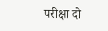परीक्षा दो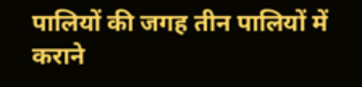पालियों की जगह तीन पालियों में कराने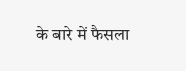के बारे में फैसला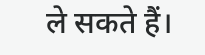ले सकते हैं।